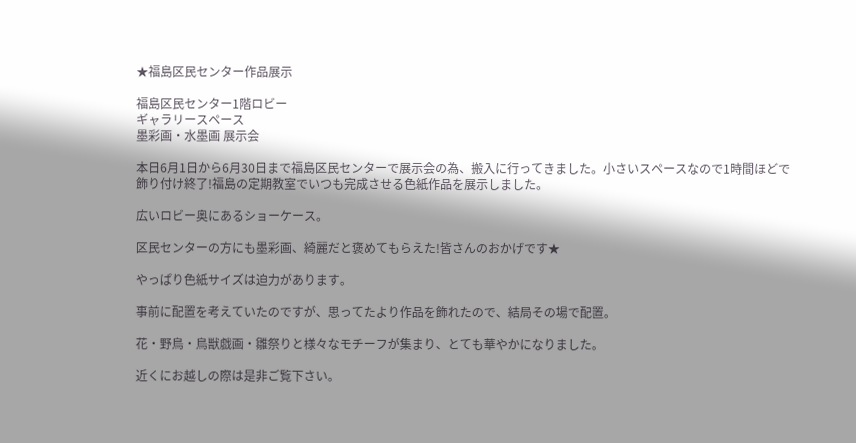★福島区民センター作品展示

福島区民センター1階ロビー
ギャラリースペース
墨彩画・水墨画 展示会

本日6月1日から6月30日まで福島区民センターで展示会の為、搬入に行ってきました。小さいスペースなので1時間ほどで飾り付け終了!福島の定期教室でいつも完成させる色紙作品を展示しました。

広いロビー奥にあるショーケース。

区民センターの方にも墨彩画、綺麗だと褒めてもらえた!皆さんのおかげです★

やっぱり色紙サイズは迫力があります。

事前に配置を考えていたのですが、思ってたより作品を飾れたので、結局その場で配置。

花・野鳥・鳥獣戯画・雛祭りと様々なモチーフが集まり、とても華やかになりました。

近くにお越しの際は是非ご覧下さい。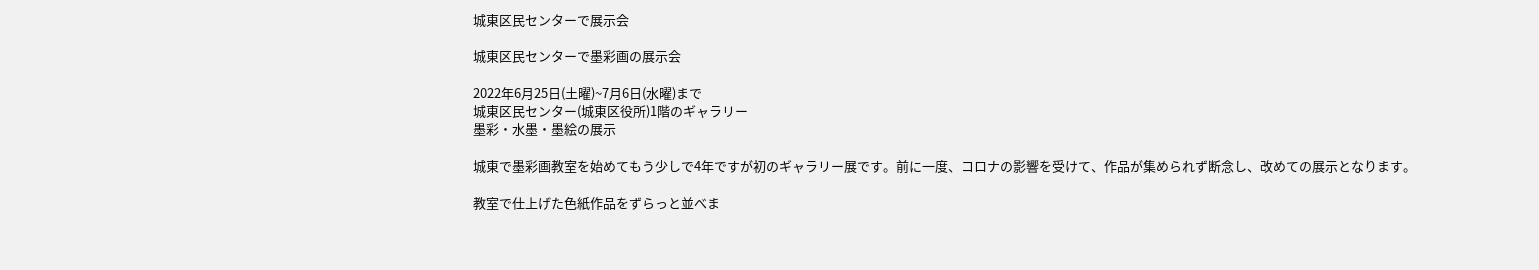城東区民センターで展示会

城東区民センターで墨彩画の展示会

2022年6月25日(土曜)~7月6日(水曜)まで
城東区民センター(城東区役所)1階のギャラリー
墨彩・水墨・墨絵の展示

城東で墨彩画教室を始めてもう少しで4年ですが初のギャラリー展です。前に一度、コロナの影響を受けて、作品が集められず断念し、改めての展示となります。

教室で仕上げた色紙作品をずらっと並べま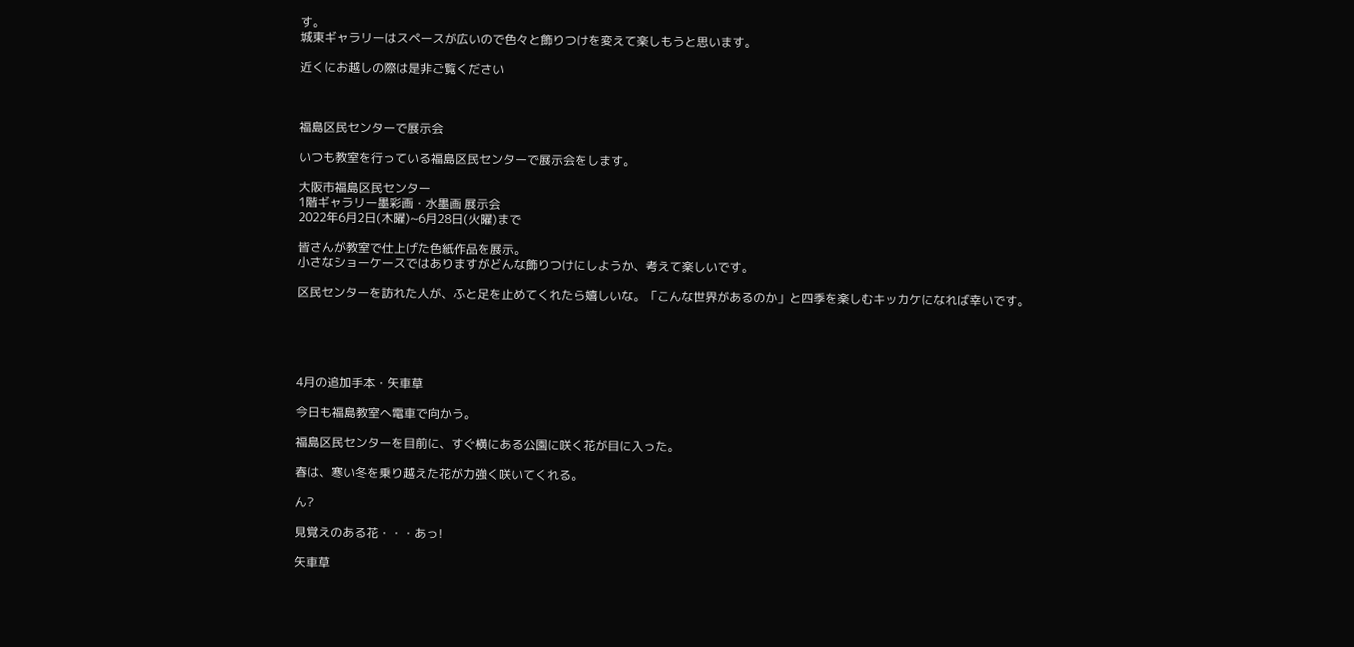す。
城東ギャラリーはスペースが広いので色々と飾りつけを変えて楽しもうと思います。

近くにお越しの際は是非ご覧ください



福島区民センターで展示会

いつも教室を行っている福島区民センターで展示会をします。

大阪市福島区民センター
1階ギャラリー墨彩画・水墨画 展示会
2022年6月2日(木曜)~6月28日(火曜)まで

皆さんが教室で仕上げた色紙作品を展示。
小さなショーケースではありますがどんな飾りつけにしようか、考えて楽しいです。

区民センターを訪れた人が、ふと足を止めてくれたら嬉しいな。「こんな世界があるのか」と四季を楽しむキッカケになれば幸いです。





4月の追加手本・矢車草

今日も福島教室へ電車で向かう。

福島区民センターを目前に、すぐ横にある公園に咲く花が目に入った。

春は、寒い冬を乗り越えた花が力強く咲いてくれる。

ん?

見覚えのある花・・・あっ!

矢車草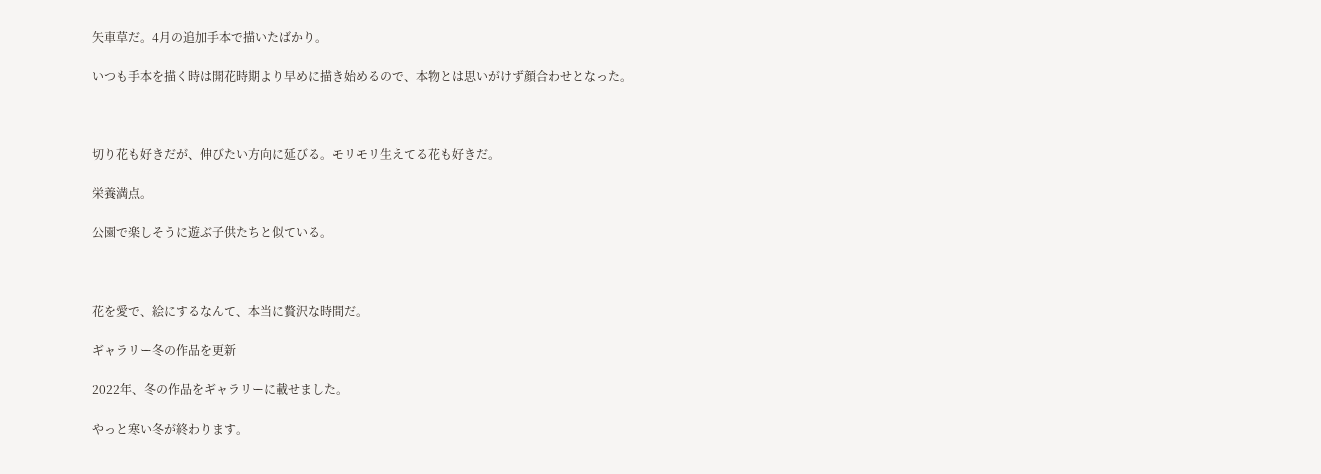矢車草だ。4月の追加手本で描いたばかり。

いつも手本を描く時は開花時期より早めに描き始めるので、本物とは思いがけず顔合わせとなった。



切り花も好きだが、伸びたい方向に延びる。モリモリ生えてる花も好きだ。

栄養満点。

公園で楽しそうに遊ぶ子供たちと似ている。



花を愛で、絵にするなんて、本当に贅沢な時間だ。

ギャラリー冬の作品を更新

2022年、冬の作品をギャラリーに載せました。

やっと寒い冬が終わります。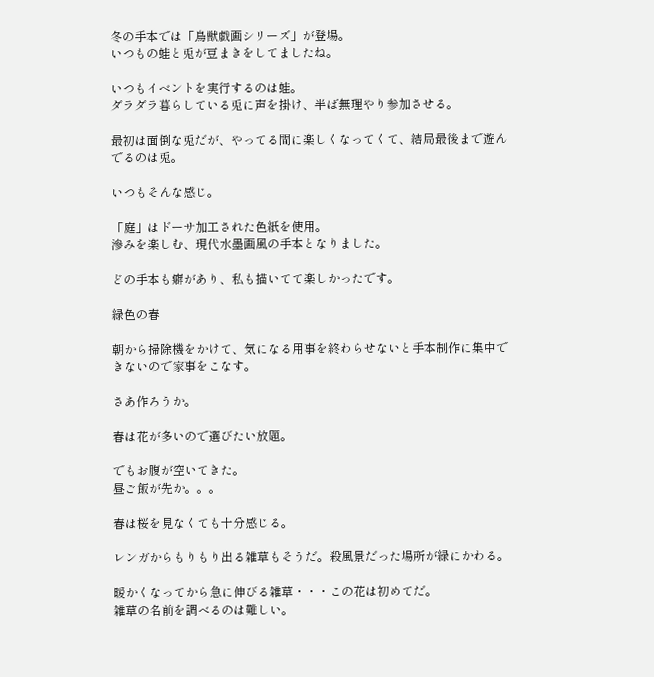冬の手本では「鳥獣戯画シリーズ」が登場。
いつもの蛙と兎が豆まきをしてましたね。

いつもイベントを実行するのは蛙。
ダラダラ暮らしている兎に声を掛け、半ば無理やり参加させる。

最初は面倒な兎だが、やってる間に楽しくなってくて、結局最後まで遊んでるのは兎。

いつもそんな感じ。

「庭」はドーサ加工された色紙を使用。
滲みを楽しむ、現代水墨画風の手本となりました。

どの手本も癖があり、私も描いてて楽しかったです。

緑色の春

朝から掃除機をかけて、気になる用事を終わらせないと手本制作に集中できないので家事をこなす。

さあ作ろうか。

春は花が多いので選びたい放題。

でもお腹が空いてきた。
昼ご飯が先か。。。

春は桜を見なくても十分感じる。

レンガからもりもり出る雑草もそうだ。殺風景だった場所が緑にかわる。

暖かくなってから急に伸びる雑草・・・この花は初めてだ。
雑草の名前を調べるのは難しい。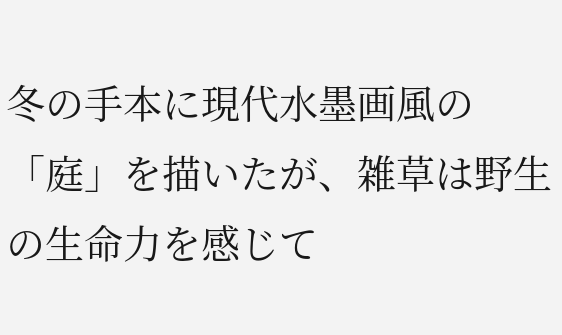冬の手本に現代水墨画風の「庭」を描いたが、雑草は野生の生命力を感じて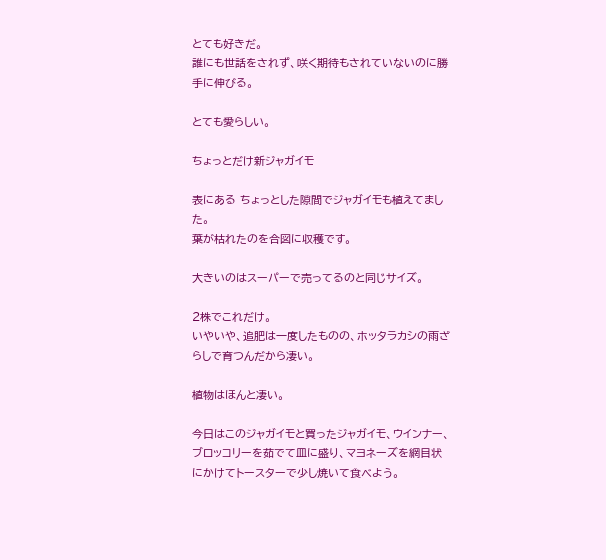とても好きだ。
誰にも世話をされず、咲く期待もされていないのに勝手に伸びる。

とても愛らしい。

ちょっとだけ新ジャガイモ

表にある ちょっとした隙間でジャガイモも植えてました。
葉が枯れたのを合図に収穫です。

大きいのはスーパーで売ってるのと同じサイズ。

2株でこれだけ。
いやいや、追肥は一度したものの、ホッタラカシの雨ざらしで育つんだから凄い。

植物はほんと凄い。

今日はこのジャガイモと買ったジャガイモ、ウインナー、ブロッコリーを茹でて皿に盛り、マヨネーズを網目状にかけてトースターで少し焼いて食べよう。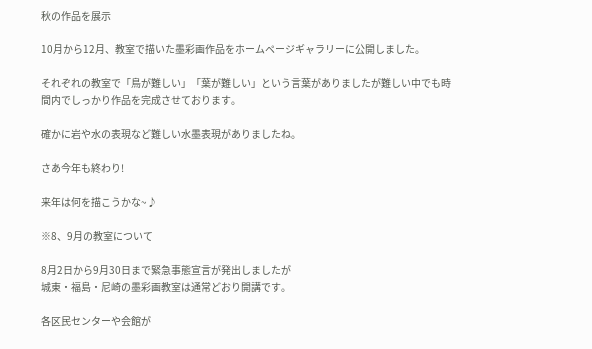秋の作品を展示

10月から12月、教室で描いた墨彩画作品をホームページギャラリーに公開しました。

それぞれの教室で「鳥が難しい」「葉が難しい」という言葉がありましたが難しい中でも時間内でしっかり作品を完成させております。

確かに岩や水の表現など難しい水墨表現がありましたね。

さあ今年も終わり!

来年は何を描こうかな~♪

※8、9月の教室について

8月2日から9月30日まで緊急事態宣言が発出しましたが
城東・福島・尼崎の墨彩画教室は通常どおり開講です。

各区民センターや会館が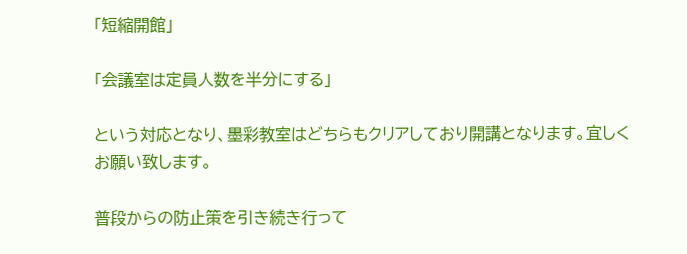「短縮開館」

「会議室は定員人数を半分にする」

という対応となり、墨彩教室はどちらもクリアしており開講となります。宜しくお願い致します。

普段からの防止策を引き続き行って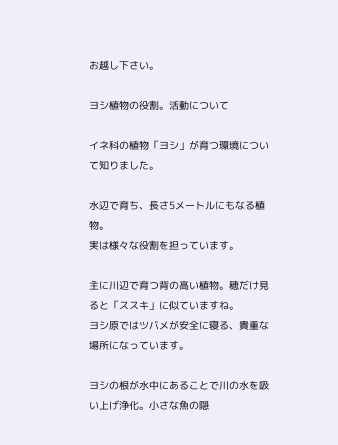お越し下さい。

ヨシ植物の役割。活動について

イネ科の植物「ヨシ」が育つ環境について知りました。

水辺で育ち、長さ5メートルにもなる植物。
実は様々な役割を担っています。

主に川辺で育つ背の高い植物。穂だけ見ると「ススキ」に似ていますね。
ヨシ原ではツバメが安全に寝る、貴重な場所になっています。

ヨシの根が水中にあることで川の水を吸い上げ浄化。小さな魚の隠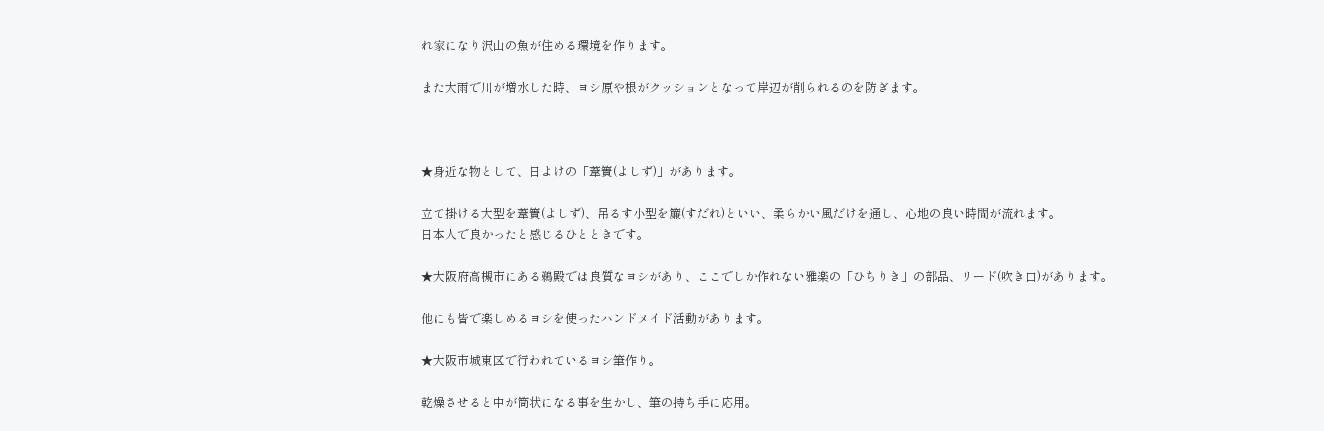れ家になり沢山の魚が住める環境を作ります。

また大雨で川が増水した時、ヨシ原や根がクッションとなって岸辺が削られるのを防ぎます。



★身近な物として、日よけの「葦簀(よしず)」があります。

立て掛ける大型を葦簀(よしず)、吊るす小型を簾(すだれ)といい、柔らかい風だけを通し、心地の良い時間が流れます。
日本人で良かったと感じるひとときです。

★大阪府高槻市にある鵜殿では良質なヨシがあり、ここでしか作れない雅楽の「ひちりき」の部品、リード(吹き口)があります。

他にも皆で楽しめるヨシを使ったハンドメイド活動があります。

★大阪市城東区で行われているヨシ筆作り。

乾燥させると中が筒状になる事を生かし、筆の持ち手に応用。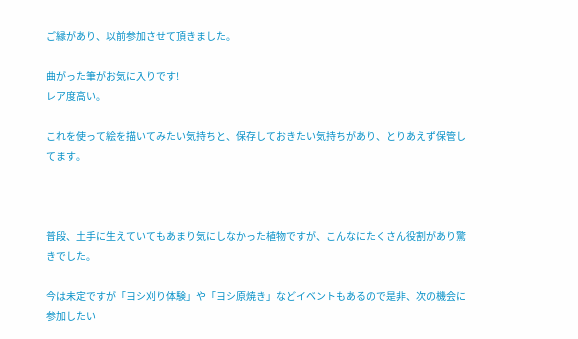ご縁があり、以前参加させて頂きました。

曲がった筆がお気に入りです!
レア度高い。

これを使って絵を描いてみたい気持ちと、保存しておきたい気持ちがあり、とりあえず保管してます。



普段、土手に生えていてもあまり気にしなかった植物ですが、こんなにたくさん役割があり驚きでした。

今は未定ですが「ヨシ刈り体験」や「ヨシ原焼き」などイベントもあるので是非、次の機会に参加したい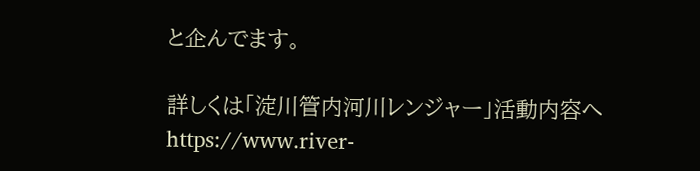と企んでます。

詳しくは「淀川管内河川レンジャー」活動内容へ
https://www.river-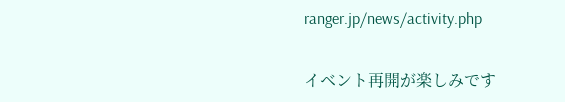ranger.jp/news/activity.php

イベント再開が楽しみです